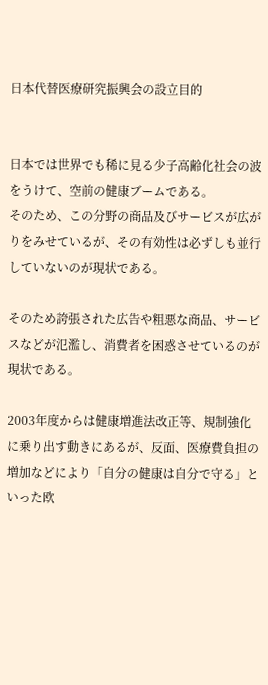日本代替医療研究振興会の設立目的


日本では世界でも稀に見る少子高齢化社会の波をうけて、空前の健康ブームである。
そのため、この分野の商品及びサービスが広がりをみせているが、その有効性は必ずしも並行していないのが現状である。

そのため誇張された広告や粗悪な商品、サービスなどが氾濫し、消費者を困惑させているのが現状である。

2003年度からは健康増進法改正等、規制強化に乗り出す動きにあるが、反面、医療費負担の増加などにより「自分の健康は自分で守る」といった欧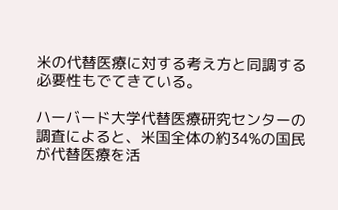米の代替医療に対する考え方と同調する必要性もでてきている。

ハーバード大学代替医療研究センターの調査によると、米国全体の約34%の国民が代替医療を活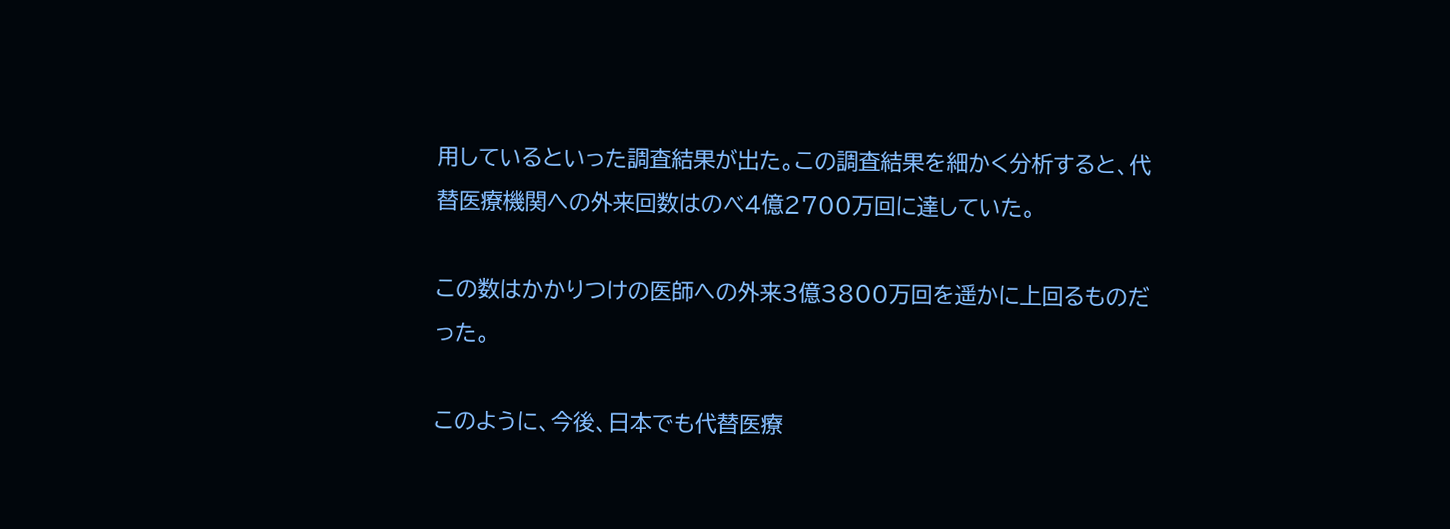用しているといった調査結果が出た。この調査結果を細かく分析すると、代替医療機関への外来回数はのべ4億2700万回に達していた。

この数はかかりつけの医師への外来3億3800万回を遥かに上回るものだった。

このように、今後、日本でも代替医療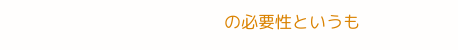の必要性というも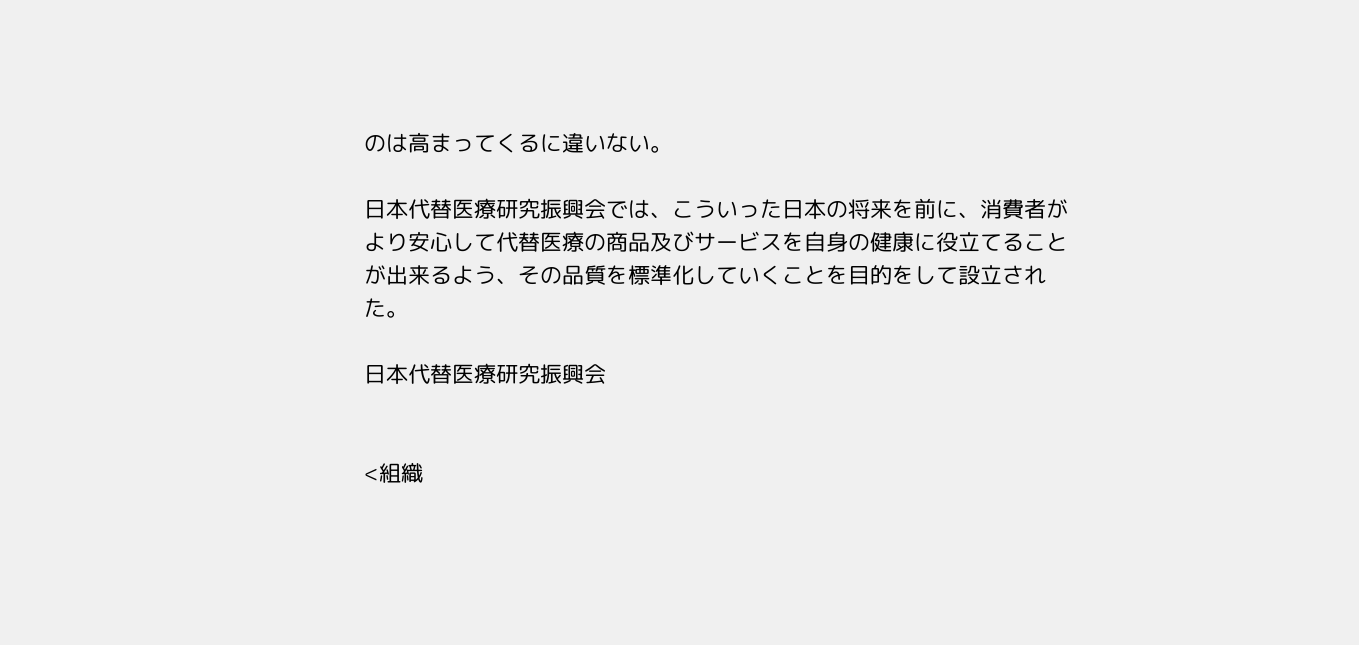のは高まってくるに違いない。

日本代替医療研究振興会では、こういった日本の将来を前に、消費者がより安心して代替医療の商品及びサービスを自身の健康に役立てることが出来るよう、その品質を標準化していくことを目的をして設立された。

日本代替医療研究振興会


<組織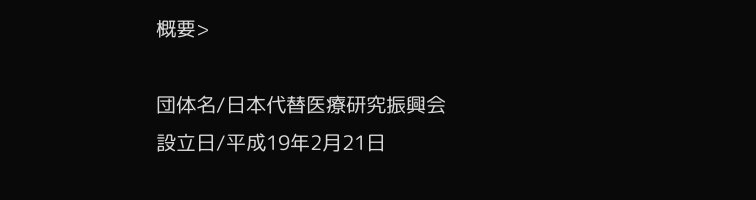概要>

団体名/日本代替医療研究振興会
設立日/平成19年2月21日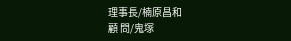理事長/楠原昌和
顧 問/鬼塚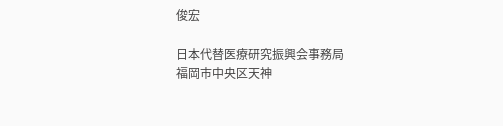俊宏

日本代替医療研究振興会事務局
福岡市中央区天神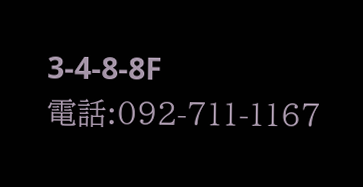3-4-8-8F
電話:092-711-1167